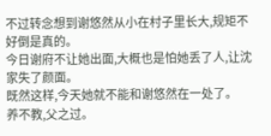不过转念想到谢悠然从小在村子里长大,规矩不好倒是真的。
今日谢府不让她出面,大概也是怕她丢了人,让沈家失了颜面。
既然这样,今天她就不能和谢悠然在一处了。
养不教,父之过。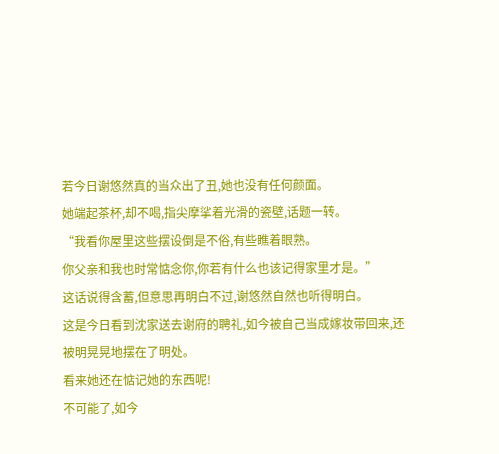若今日谢悠然真的当众出了丑,她也没有任何颜面。
她端起茶杯,却不喝,指尖摩挲着光滑的瓷壁,话题一转。
“我看你屋里这些摆设倒是不俗,有些瞧着眼熟。
你父亲和我也时常惦念你,你若有什么也该记得家里才是。”
这话说得含蓄,但意思再明白不过,谢悠然自然也听得明白。
这是今日看到沈家送去谢府的聘礼,如今被自己当成嫁妆带回来,还被明晃晃地摆在了明处。
看来她还在惦记她的东西呢!
不可能了,如今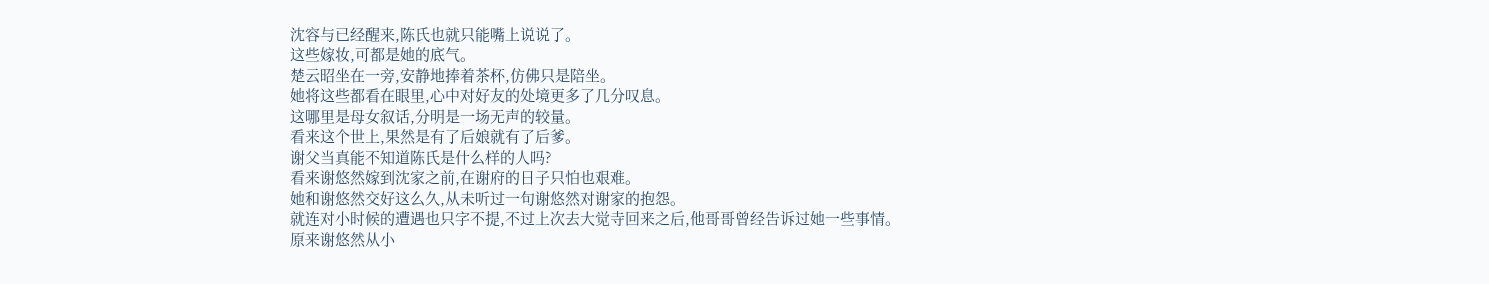沈容与已经醒来,陈氏也就只能嘴上说说了。
这些嫁妆,可都是她的底气。
楚云昭坐在一旁,安静地捧着茶杯,仿佛只是陪坐。
她将这些都看在眼里,心中对好友的处境更多了几分叹息。
这哪里是母女叙话,分明是一场无声的较量。
看来这个世上,果然是有了后娘就有了后爹。
谢父当真能不知道陈氏是什么样的人吗?
看来谢悠然嫁到沈家之前,在谢府的日子只怕也艰难。
她和谢悠然交好这么久,从未听过一句谢悠然对谢家的抱怨。
就连对小时候的遭遇也只字不提,不过上次去大觉寺回来之后,他哥哥曾经告诉过她一些事情。
原来谢悠然从小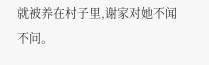就被养在村子里,谢家对她不闻不问。